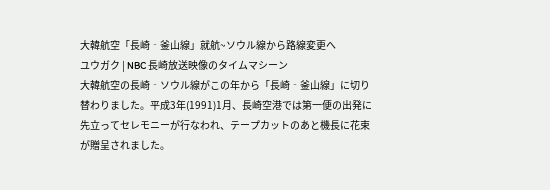大韓航空「長崎‐釜山線」就航~ソウル線から路線変更へ
ユウガク | NBC 長崎放送映像のタイムマシーン
大韓航空の長崎‐ソウル線がこの年から「長崎‐釜山線」に切り替わりました。平成3年(1991)1月、長崎空港では第一便の出発に先立ってセレモニーが行なわれ、テープカットのあと機長に花束が贈呈されました。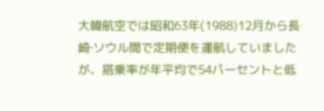大韓航空では昭和63年(1988)12月から長崎‐ソウル間で定期便を運航していましたが、搭乗率が年平均で54パーセントと低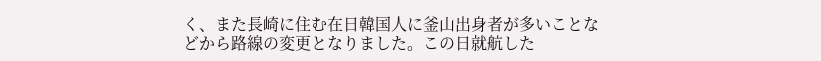く、また長崎に住む在日韓国人に釜山出身者が多いことなどから路線の変更となりました。この日就航した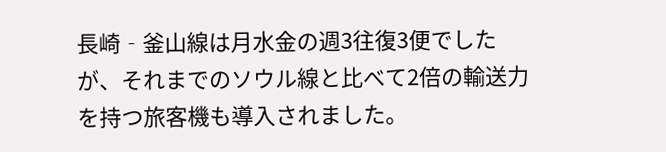長崎‐釜山線は月水金の週3往復3便でしたが、それまでのソウル線と比べて2倍の輸送力を持つ旅客機も導入されました。